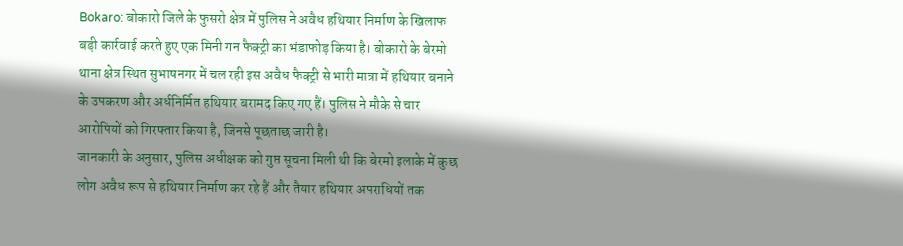Bokaro: बोकारो जिले के फुसरो क्षेत्र में पुलिस ने अवैध हथियार निर्माण के खिलाफ बड़ी कार्रवाई करते हुए एक मिनी गन फैक्ट्री का भंडाफोड़ किया है। बोकारो के बेरमो थाना क्षेत्र स्थित सुभाषनगर में चल रही इस अवैध फैक्ट्री से भारी मात्रा में हथियार बनाने के उपकरण और अर्धनिर्मित हथियार बरामद किए गए हैं। पुलिस ने मौके से चार आरोपियों को गिरफ्तार किया है, जिनसे पूछताछ जारी है।
जानकारी के अनुसार, पुलिस अधीक्षक को गुप्त सूचना मिली थी कि बेरमो इलाके में कुछ लोग अवैध रूप से हथियार निर्माण कर रहे हैं और तैयार हथियार अपराधियों तक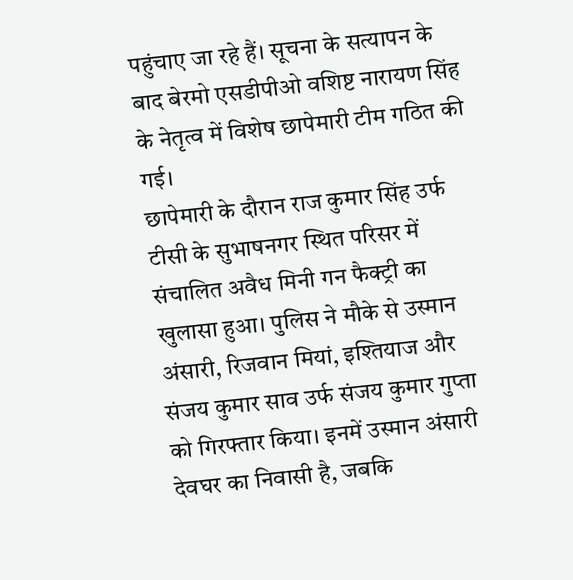पहुंचाए जा रहे हैं। सूचना के सत्यापन के बाद बेरमो एसडीपीओ वशिष्ट नारायण सिंह के नेतृत्व में विशेष छापेमारी टीम गठित की गई।
छापेमारी के दौरान राज कुमार सिंह उर्फ टीसी के सुभाषनगर स्थित परिसर में संचालित अवैध मिनी गन फैक्ट्री का खुलासा हुआ। पुलिस ने मौके से उस्मान अंसारी, रिजवान मियां, इश्तियाज और संजय कुमार साव उर्फ संजय कुमार गुप्ता को गिरफ्तार किया। इनमें उस्मान अंसारी देवघर का निवासी है, जबकि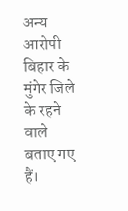अन्य आरोपी बिहार के मुंगेर जिले के रहने वाले बताए गए हैं।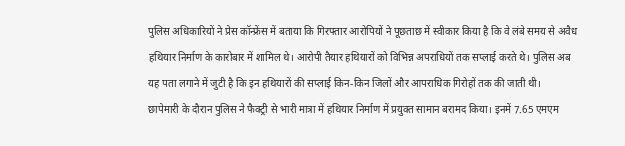पुलिस अधिकारियों ने प्रेस कॉन्फ्रेंस में बताया कि गिरफ्तार आरोपियों ने पूछताछ में स्वीकार किया है कि वे लंबे समय से अवैध हथियार निर्माण के कारोबार में शामिल थे। आरोपी तैयार हथियारों को विभिन्न अपराधियों तक सप्लाई करते थे। पुलिस अब यह पता लगाने में जुटी है कि इन हथियारों की सप्लाई किन-किन जिलों और आपराधिक गिरोहों तक की जाती थी।
छापेमारी के दौरान पुलिस ने फैक्ट्री से भारी मात्रा में हथियार निर्माण में प्रयुक्त सामान बरामद किया। इनमें 7.65 एमएम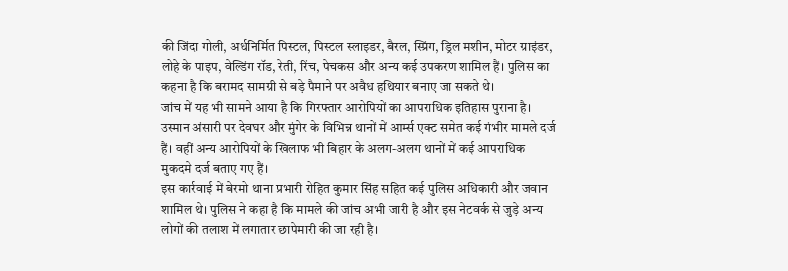की जिंदा गोली, अर्धनिर्मित पिस्टल, पिस्टल स्लाइडर, बैरल, स्प्रिंग, ड्रिल मशीन, मोटर ग्राइंडर, लोहे के पाइप, वेल्डिंग रॉड, रेती, रिंच, पेचकस और अन्य कई उपकरण शामिल हैं। पुलिस का कहना है कि बरामद सामग्री से बड़े पैमाने पर अवैध हथियार बनाए जा सकते थे।
जांच में यह भी सामने आया है कि गिरफ्तार आरोपियों का आपराधिक इतिहास पुराना है। उस्मान अंसारी पर देवघर और मुंगेर के विभिन्न थानों में आर्म्स एक्ट समेत कई गंभीर मामले दर्ज हैं। वहीं अन्य आरोपियों के खिलाफ भी बिहार के अलग-अलग थानों में कई आपराधिक मुकदमे दर्ज बताए गए हैं।
इस कार्रवाई में बेरमो थाना प्रभारी रोहित कुमार सिंह सहित कई पुलिस अधिकारी और जवान शामिल थे। पुलिस ने कहा है कि मामले की जांच अभी जारी है और इस नेटवर्क से जुड़े अन्य लोगों की तलाश में लगातार छापेमारी की जा रही है।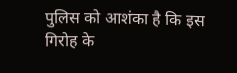पुलिस को आशंका है कि इस गिरोह के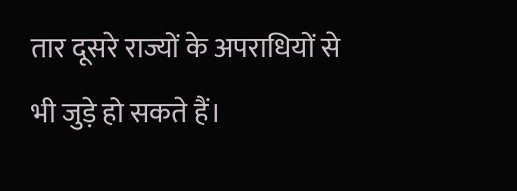तार दूसरे राज्यों के अपराधियों से भी जुड़े हो सकते हैं।